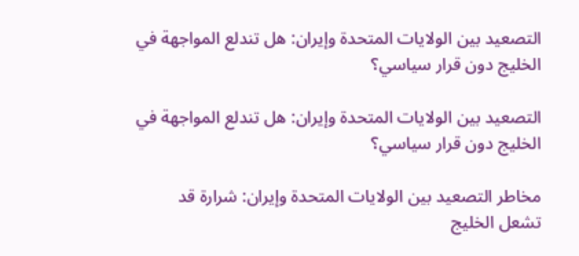التصعيد بين الولايات المتحدة وإيران: هل تندلع المواجهة في الخليج دون قرار سياسي؟

التصعيد بين الولايات المتحدة وإيران: هل تندلع المواجهة في الخليج دون قرار سياسي؟

مخاطر التصعيد بين الولايات المتحدة وإيران: شرارة قد تشعل الخليج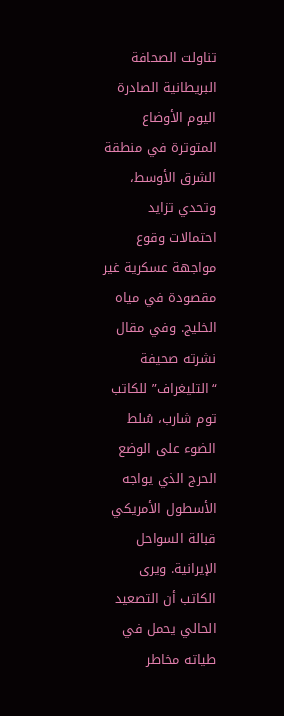تناولت الصحافة البريطانية الصادرة اليوم الأوضاع المتوترة في منطقة الشرق الأوسط، وتحدي تزايد احتمالات وقوع مواجهة عسكرية غير مقصودة في مياه الخليج. وفي مقال نشرته صحيفة “التليغراف” للكاتب توم شارب، سُلط الضوء على الوضع الحرج الذي يواجه الأسطول الأمريكي قبالة السواحل الإيرانية. ويرى الكاتب أن التصعيد الحالي يحمل في طياته مخاطر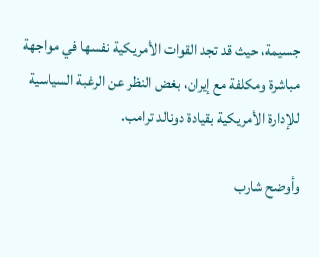جسيمة، حيث قد تجد القوات الأمريكية نفسها في مواجهة مباشرة ومكلفة مع إيران، بغض النظر عن الرغبة السياسية للإدارة الأمريكية بقيادة دونالد ترامب.

وأوضح شارب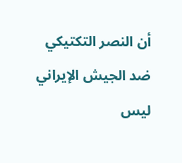أن النصر التكتيكي ضد الجيش الإيراني ليس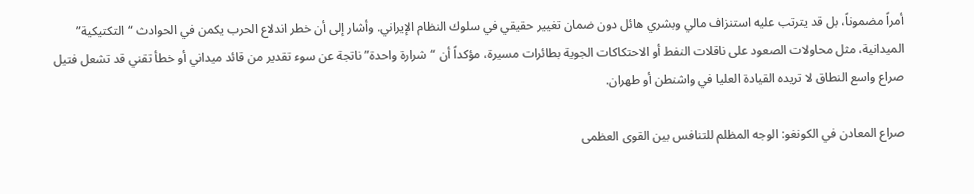أمراً مضموناً، بل قد يترتب عليه استنزاف مالي وبشري هائل دون ضمان تغيير حقيقي في سلوك النظام الإيراني. وأشار إلى أن خطر اندلاع الحرب يكمن في الحوادث “التكتيكية” الميدانية، مثل محاولات الصعود على ناقلات النفط أو الاحتكاكات الجوية بطائرات مسيرة، مؤكداً أن “شرارة واحدة” ناتجة عن سوء تقدير من قائد ميداني أو خطأ تقني قد تشعل فتيل صراع واسع النطاق لا تريده القيادة العليا في واشنطن أو طهران.

صراع المعادن في الكونغو: الوجه المظلم للتنافس بين القوى العظمى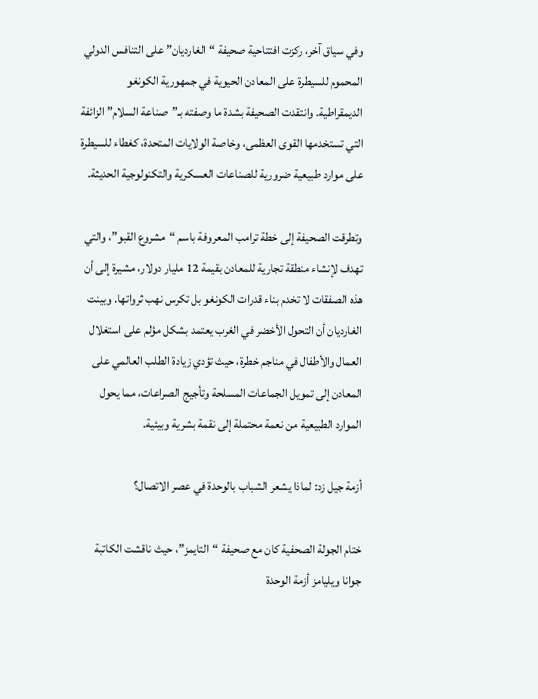وفي سياق آخر، ركزت افتتاحية صحيفة “الغارديان” على التنافس الدولي المحموم للسيطرة على المعادن الحيوية في جمهورية الكونغو الديمقراطية. وانتقدت الصحيفة بشدة ما وصفته بـ”صناعة السلام” الزائفة التي تستخدمها القوى العظمى، وخاصة الولايات المتحدة، كغطاء للسيطرة على موارد طبيعية ضرورية للصناعات العسكرية والتكنولوجية الحديثة.

وتطرقت الصحيفة إلى خطة ترامب المعروفة باسم “مشروع القبو”، والتي تهدف لإنشاء منطقة تجارية للمعادن بقيمة 12 مليار دولار، مشيرة إلى أن هذه الصفقات لا تخدم بناء قدرات الكونغو بل تكرس نهب ثرواتها. وبينت الغارديان أن التحول الأخضر في الغرب يعتمد بشكل مؤلم على استغلال العمال والأطفال في مناجم خطرة، حيث تؤدي زيادة الطلب العالمي على المعادن إلى تمويل الجماعات المسلحة وتأجيج الصراعات، مما يحول الموارد الطبيعية من نعمة محتملة إلى نقمة بشرية وبيئية.

أزمة جيل زد: لماذا يشعر الشباب بالوحدة في عصر الاتصال؟

ختام الجولة الصحفية كان مع صحيفة “التايمز”، حيث ناقشت الكاتبة جوانا ويليامز أزمة الوحدة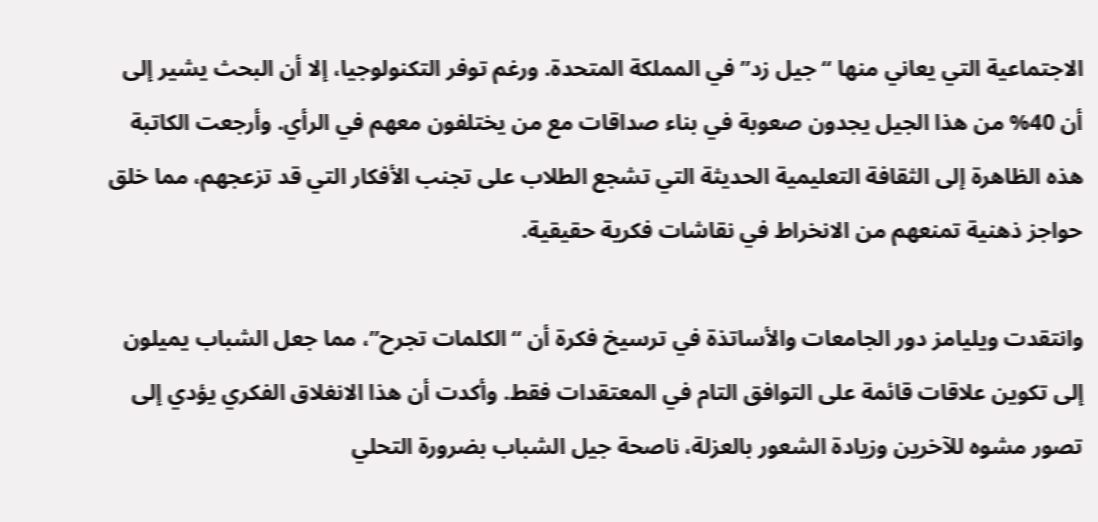الاجتماعية التي يعاني منها “جيل زد” في المملكة المتحدة. ورغم توفر التكنولوجيا، إلا أن البحث يشير إلى أن 40% من هذا الجيل يجدون صعوبة في بناء صداقات مع من يختلفون معهم في الرأي. وأرجعت الكاتبة هذه الظاهرة إلى الثقافة التعليمية الحديثة التي تشجع الطلاب على تجنب الأفكار التي قد تزعجهم، مما خلق حواجز ذهنية تمنعهم من الانخراط في نقاشات فكرية حقيقية.

وانتقدت ويليامز دور الجامعات والأساتذة في ترسيخ فكرة أن “الكلمات تجرح”، مما جعل الشباب يميلون إلى تكوين علاقات قائمة على التوافق التام في المعتقدات فقط. وأكدت أن هذا الانغلاق الفكري يؤدي إلى تصور مشوه للآخرين وزيادة الشعور بالعزلة، ناصحة جيل الشباب بضرورة التحلي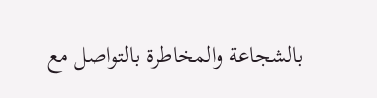بالشجاعة والمخاطرة بالتواصل مع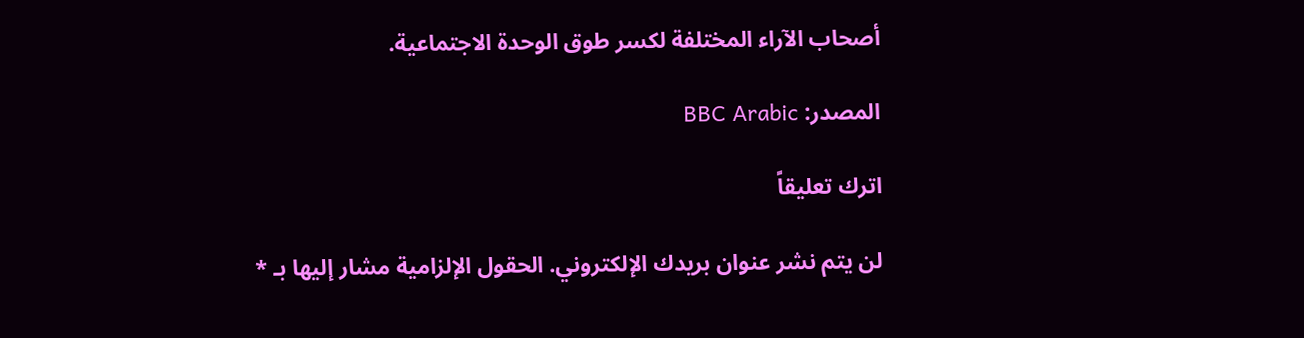أصحاب الآراء المختلفة لكسر طوق الوحدة الاجتماعية.

المصدر: BBC Arabic

اترك تعليقاً

لن يتم نشر عنوان بريدك الإلكتروني. الحقول الإلزامية مشار إليها بـ *